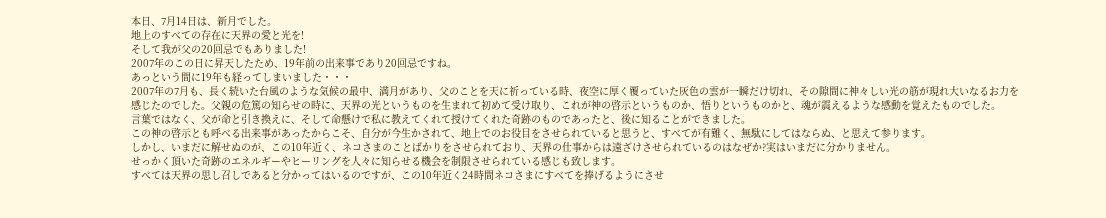本日、7月14日は、新月でした。
地上のすべての存在に天界の愛と光を!
そして我が父の20回忌でもありました!
2007年のこの日に昇天したため、19年前の出来事であり20回忌ですね。
あっという間に19年も経ってしまいました・・・
2007年の7月も、長く続いた台風のような気候の最中、満月があり、父のことを天に祈っている時、夜空に厚く覆っていた灰色の雲が一瞬だけ切れ、その隙間に神々しい光の筋が現れ大いなるお力を感じたのでした。父親の危篤の知らせの時に、天界の光というものを生まれて初めて受け取り、これが神の啓示というものか、悟りというものかと、魂が震えるような感動を覚えたものでした。
言葉ではなく、父が命と引き換えに、そして命懸けで私に教えてくれて授けてくれた奇跡のものであったと、後に知ることができました。
この神の啓示とも呼べる出来事があったからこそ、自分が今生かされて、地上でのお役目をさせられていると思うと、すべてが有難く、無駄にしてはならぬ、と思えて参ります。
しかし、いまだに解せぬのが、この10年近く、ネコさまのことばかりをさせられており、天界の仕事からは遠ざけさせられているのはなぜか?実はいまだに分かりません。
せっかく頂いた奇跡のエネルギーやヒーリングを人々に知らせる機会を制限させられている感じも致します。
すべては天界の思し召しであると分かってはいるのですが、この10年近く24時間ネコさまにすべてを捧げるようにさせ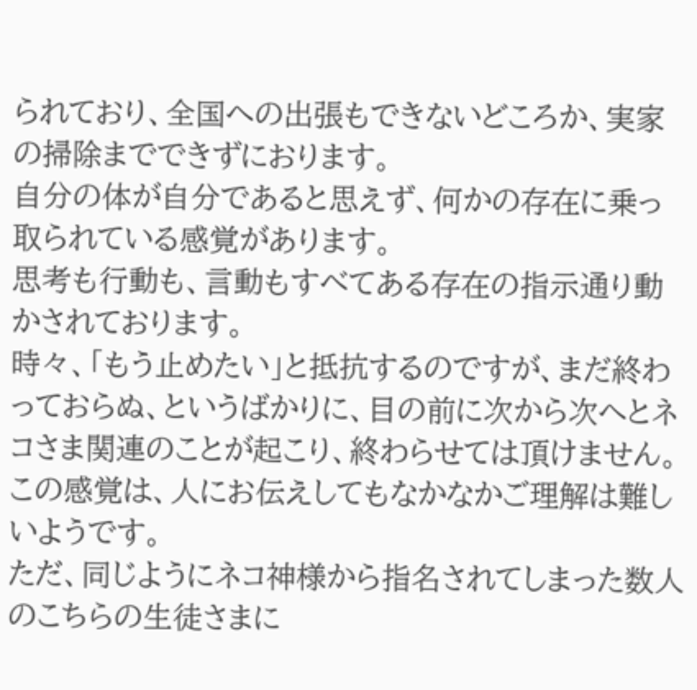られており、全国への出張もできないどころか、実家の掃除までできずにおります。
自分の体が自分であると思えず、何かの存在に乗っ取られている感覚があります。
思考も行動も、言動もすべてある存在の指示通り動かされております。
時々、「もう止めたい」と抵抗するのですが、まだ終わっておらぬ、というばかりに、目の前に次から次へとネコさま関連のことが起こり、終わらせては頂けません。
この感覚は、人にお伝えしてもなかなかご理解は難しいようです。
ただ、同じようにネコ神様から指名されてしまった数人のこちらの生徒さまに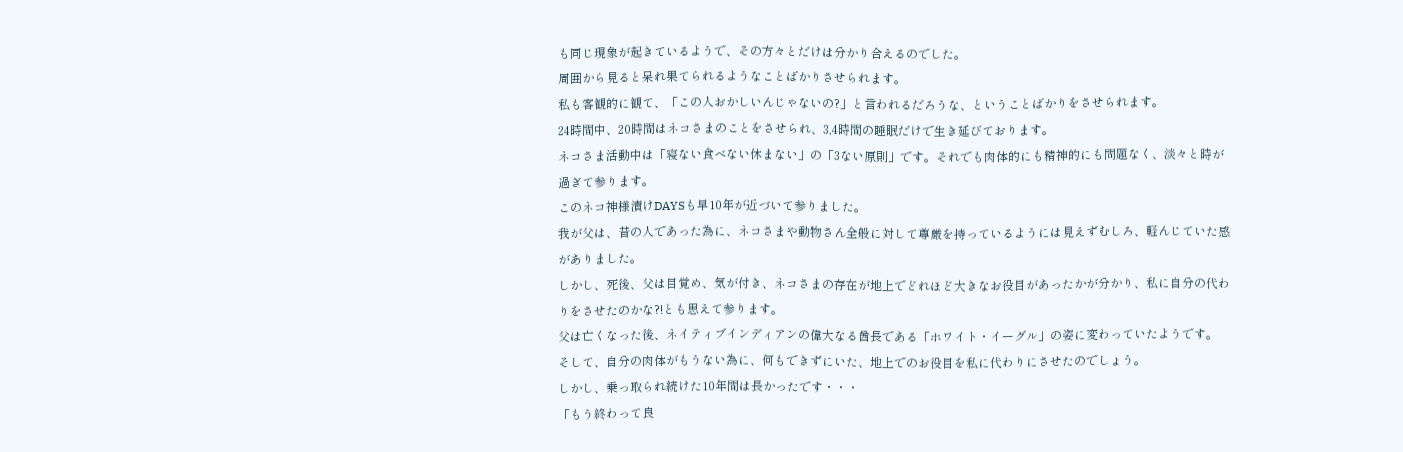も同じ現象が起きているようで、その方々とだけは分かり合えるのでした。
周囲から見ると呆れ果てられるようなことばかりさせられます。
私も客観的に観て、「この人おかしいんじゃないの?」と言われるだろうな、ということばかりをさせられます。
24時間中、20時間はネコさまのことをさせられ、3,4時間の睡眠だけで生き延びております。
ネコさま活動中は「寝ない食べない休まない」の「3ない原則」です。それでも肉体的にも精神的にも問題なく、淡々と時が過ぎて参ります。
このネコ神様漬けDAYSも早10年が近づいて参りました。
我が父は、昔の人であった為に、ネコさまや動物さん全般に対して尊厳を持っているようには見えずむしろ、軽んじていた感がありました。
しかし、死後、父は目覚め、気が付き、ネコさまの存在が地上でどれほど大きなお役目があったかが分かり、私に自分の代わりをさせたのかな?!とも思えて参ります。
父は亡くなった後、ネイティブインディアンの偉大なる酋長である「ホワイト・イーグル」の姿に変わっていたようです。
そして、自分の肉体がもうない為に、何もできずにいた、地上でのお役目を私に代わりにさせたのでしょう。
しかし、乗っ取られ続けた10年間は長かったです・・・
「もう終わって良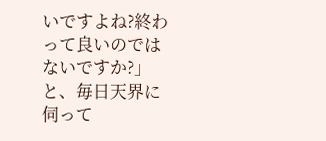いですよね?終わって良いのではないですか?」と、毎日天界に伺って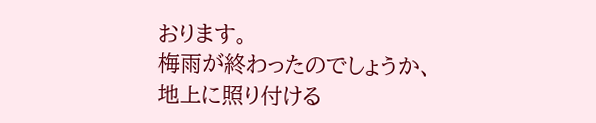おります。
梅雨が終わったのでしょうか、地上に照り付ける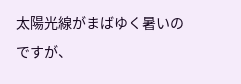太陽光線がまばゆく暑いのですが、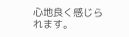心地良く感じられます。